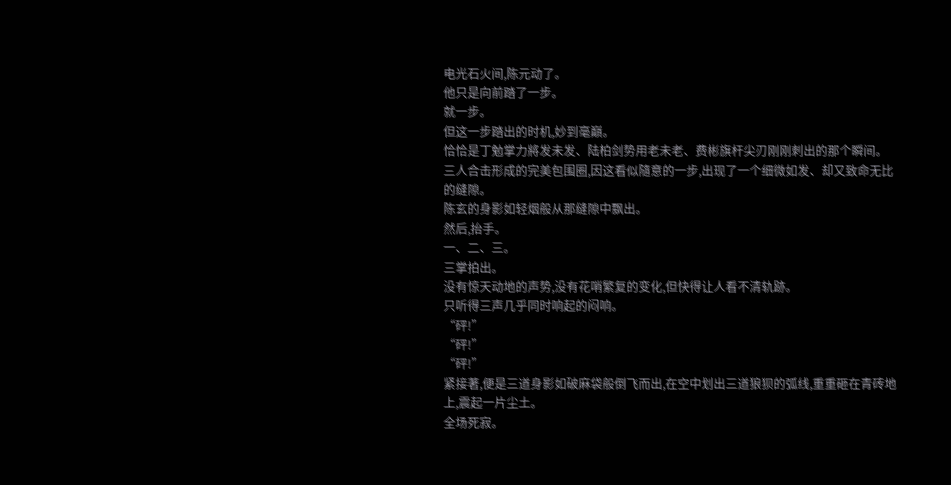电光石火间,陈元动了。
他只是向前踏了一步。
就一步。
但这一步踏出的时机,妙到毫巔。
恰恰是丁勉掌力將发未发、陆柏剑势用老未老、费彬旗杆尖刃刚刚刺出的那个瞬间。
三人合击形成的完美包围圈,因这看似隨意的一步,出现了一个细微如发、却又致命无比的缝隙。
陈玄的身影如轻烟般从那缝隙中飘出。
然后,抬手。
一、二、三。
三掌拍出。
没有惊天动地的声势,没有花哨繁复的变化,但快得让人看不清轨跡。
只听得三声几乎同时响起的闷响。
“砰!”
“砰!”
“砰!”
紧接著,便是三道身影如破麻袋般倒飞而出,在空中划出三道狼狈的弧线,重重砸在青砖地上,震起一片尘土。
全场死寂。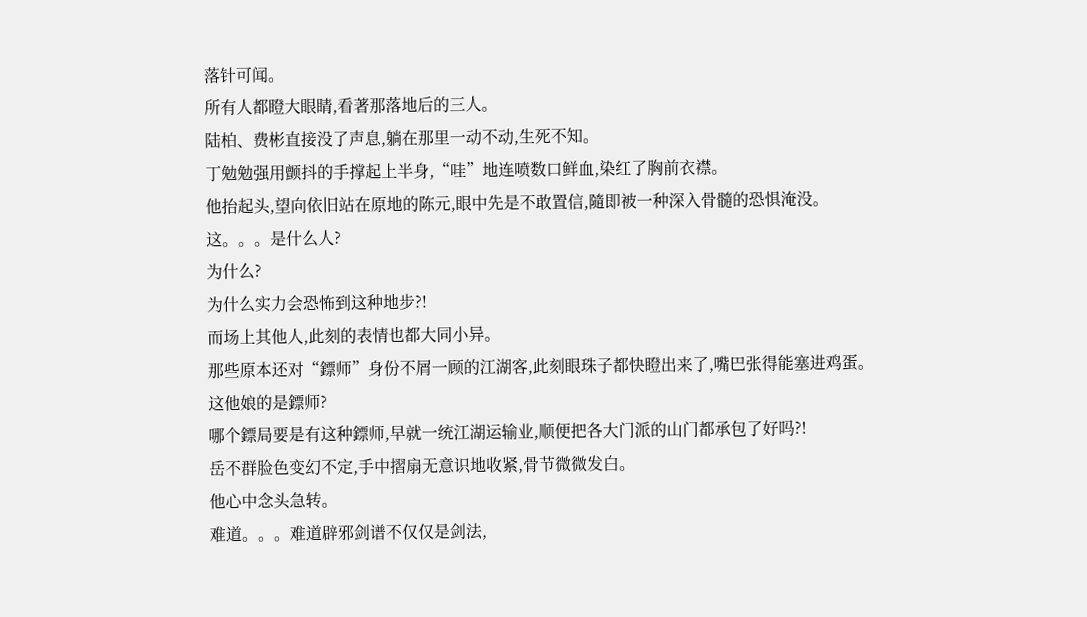落针可闻。
所有人都瞪大眼睛,看著那落地后的三人。
陆柏、费彬直接没了声息,躺在那里一动不动,生死不知。
丁勉勉强用颤抖的手撑起上半身,“哇”地连喷数口鲜血,染红了胸前衣襟。
他抬起头,望向依旧站在原地的陈元,眼中先是不敢置信,隨即被一种深入骨髓的恐惧淹没。
这。。。是什么人?
为什么?
为什么实力会恐怖到这种地步?!
而场上其他人,此刻的表情也都大同小异。
那些原本还对“鏢师”身份不屑一顾的江湖客,此刻眼珠子都快瞪出来了,嘴巴张得能塞进鸡蛋。
这他娘的是鏢师?
哪个鏢局要是有这种鏢师,早就一统江湖运输业,顺便把各大门派的山门都承包了好吗?!
岳不群脸色变幻不定,手中摺扇无意识地收紧,骨节微微发白。
他心中念头急转。
难道。。。难道辟邪剑谱不仅仅是剑法,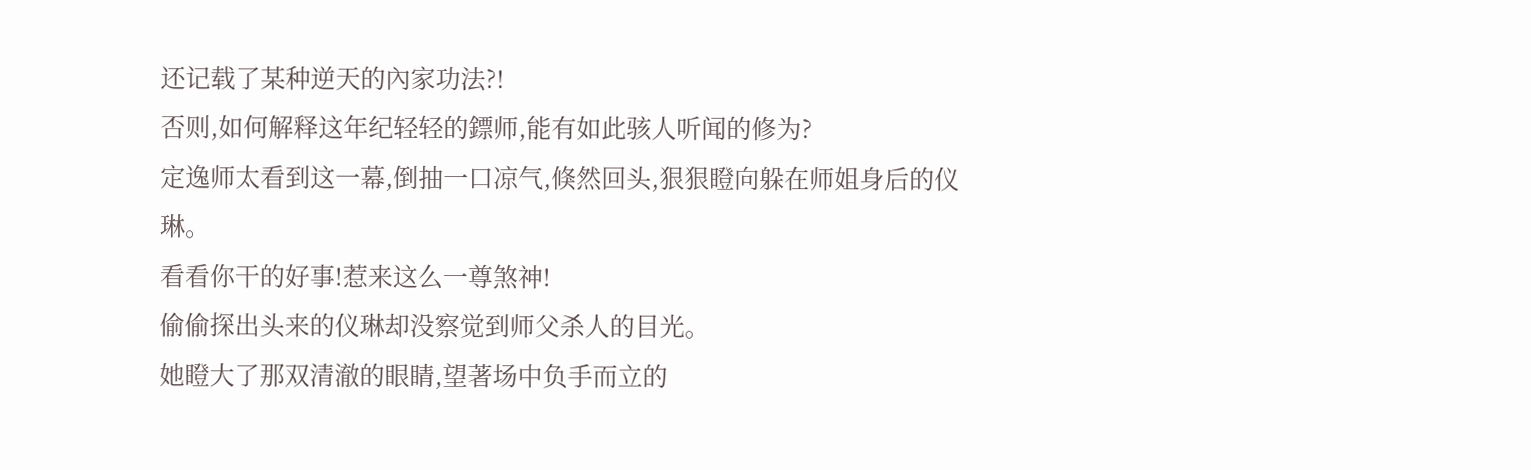还记载了某种逆天的內家功法?!
否则,如何解释这年纪轻轻的鏢师,能有如此骇人听闻的修为?
定逸师太看到这一幕,倒抽一口凉气,倏然回头,狠狠瞪向躲在师姐身后的仪琳。
看看你干的好事!惹来这么一尊煞神!
偷偷探出头来的仪琳却没察觉到师父杀人的目光。
她瞪大了那双清澈的眼睛,望著场中负手而立的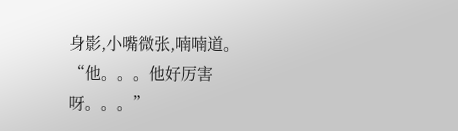身影,小嘴微张,喃喃道。
“他。。。他好厉害呀。。。”